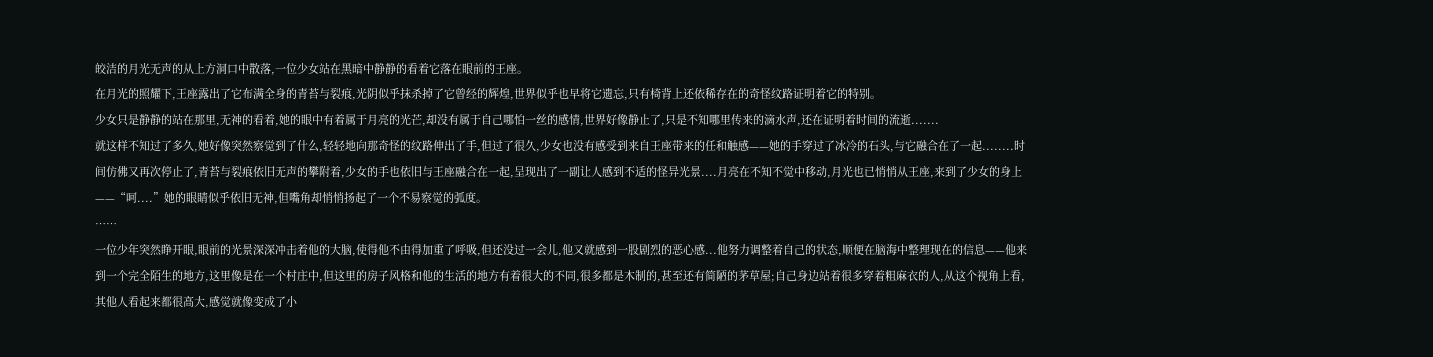皎洁的月光无声的从上方洞口中散落,一位少女站在黑暗中静静的看着它落在眼前的王座。
在月光的照耀下,王座露出了它布满全身的青苔与裂痕,光阴似乎抹杀掉了它曾经的辉煌,世界似乎也早将它遗忘,只有椅背上还依稀存在的奇怪纹路证明着它的特别。
少女只是静静的站在那里,无神的看着,她的眼中有着属于月亮的光芒,却没有属于自己哪怕一丝的感情,世界好像静止了,只是不知哪里传来的滴水声,还在证明着时间的流逝.......
就这样不知过了多久,她好像突然察觉到了什么,轻轻地向那奇怪的纹路伸出了手,但过了很久,少女也没有感受到来自王座带来的任和触感——她的手穿过了冰冷的石头,与它融合在了一起........时间仿佛又再次停止了,青苔与裂痕依旧无声的攀附着,少女的手也依旧与王座融合在一起,呈现出了一副让人感到不适的怪异光景....月亮在不知不觉中移动,月光也已悄悄从王座,来到了少女的身上——“呵....”她的眼睛似乎依旧无神,但嘴角却悄悄扬起了一个不易察觉的弧度。
……
一位少年突然睁开眼,眼前的光景深深冲击着他的大脑,使得他不由得加重了呼吸,但还没过一会儿,他又就感到一股剧烈的恶心感...他努力调整着自己的状态,顺便在脑海中整理现在的信息——他来到一个完全陌生的地方,这里像是在一个村庄中,但这里的房子风格和他的生活的地方有着很大的不同,很多都是木制的,甚至还有简陋的茅草屋;自己身边站着很多穿着粗麻衣的人,从这个视角上看,其他人看起来都很高大,感觉就像变成了小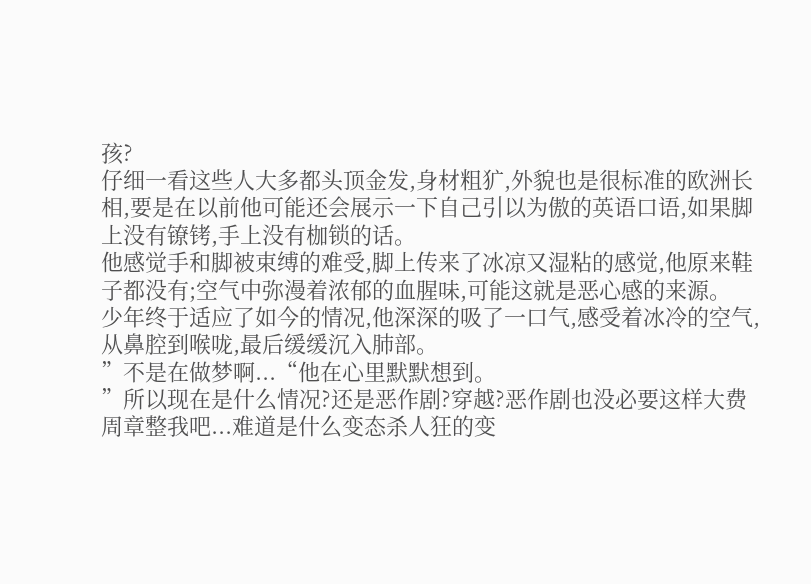孩?
仔细一看这些人大多都头顶金发,身材粗犷,外貌也是很标准的欧洲长相,要是在以前他可能还会展示一下自己引以为傲的英语口语,如果脚上没有镣铐,手上没有枷锁的话。
他感觉手和脚被束缚的难受,脚上传来了冰凉又湿粘的感觉,他原来鞋子都没有;空气中弥漫着浓郁的血腥味,可能这就是恶心感的来源。
少年终于适应了如今的情况,他深深的吸了一口气,感受着冰冷的空气,从鼻腔到喉咙,最后缓缓沉入肺部。
”不是在做梦啊...“他在心里默默想到。
”所以现在是什么情况?还是恶作剧?穿越?恶作剧也没必要这样大费周章整我吧...难道是什么变态杀人狂的变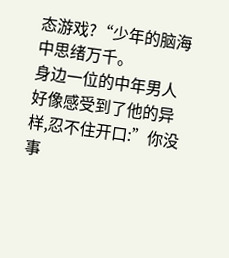态游戏?“少年的脑海中思绪万千。
身边一位的中年男人好像感受到了他的异样,忍不住开口:”你没事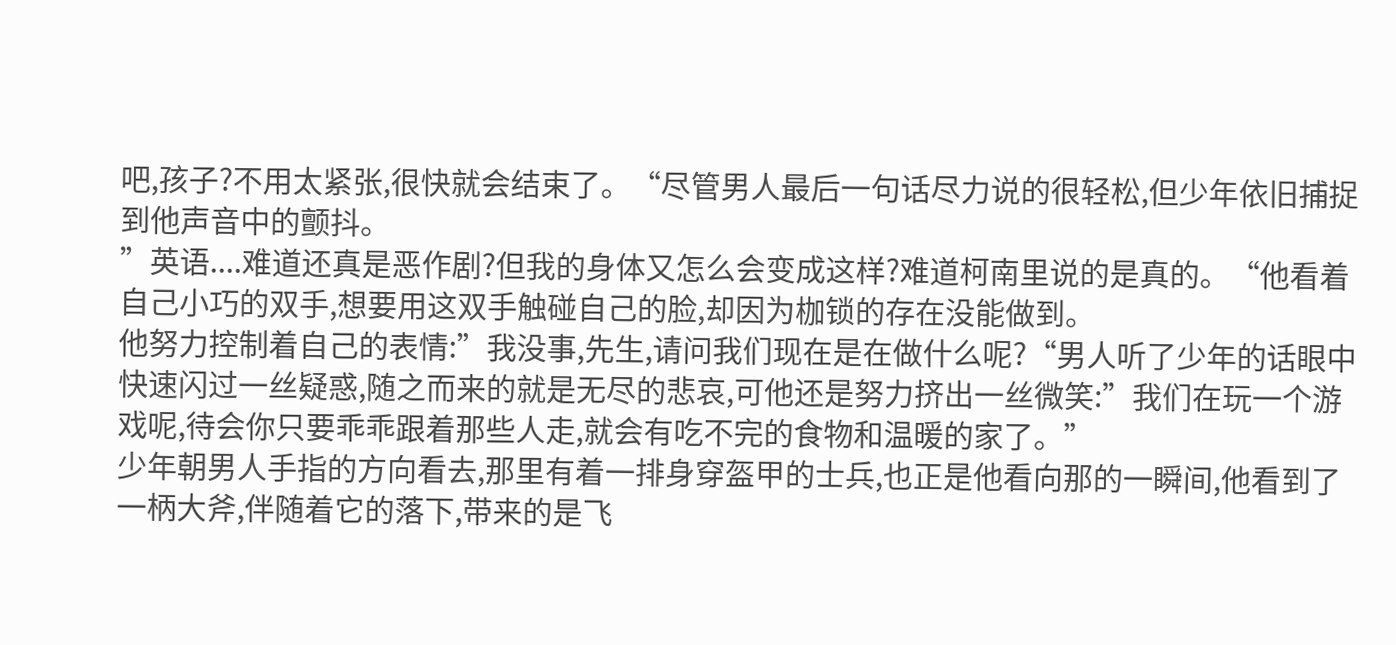吧,孩子?不用太紧张,很快就会结束了。“尽管男人最后一句话尽力说的很轻松,但少年依旧捕捉到他声音中的颤抖。
”英语....难道还真是恶作剧?但我的身体又怎么会变成这样?难道柯南里说的是真的。“他看着自己小巧的双手,想要用这双手触碰自己的脸,却因为枷锁的存在没能做到。
他努力控制着自己的表情:”我没事,先生,请问我们现在是在做什么呢?“男人听了少年的话眼中快速闪过一丝疑惑,随之而来的就是无尽的悲哀,可他还是努力挤出一丝微笑:”我们在玩一个游戏呢,待会你只要乖乖跟着那些人走,就会有吃不完的食物和温暖的家了。”
少年朝男人手指的方向看去,那里有着一排身穿盔甲的士兵,也正是他看向那的一瞬间,他看到了一柄大斧,伴随着它的落下,带来的是飞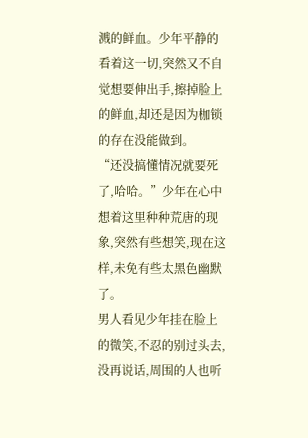溅的鲜血。少年平静的看着这一切,突然又不自觉想要伸出手,擦掉脸上的鲜血,却还是因为枷锁的存在没能做到。
“还没搞懂情况就要死了,哈哈。”少年在心中想着这里种种荒唐的现象,突然有些想笑,现在这样,未免有些太黑色幽默了。
男人看见少年挂在脸上的微笑,不忍的别过头去,没再说话,周围的人也听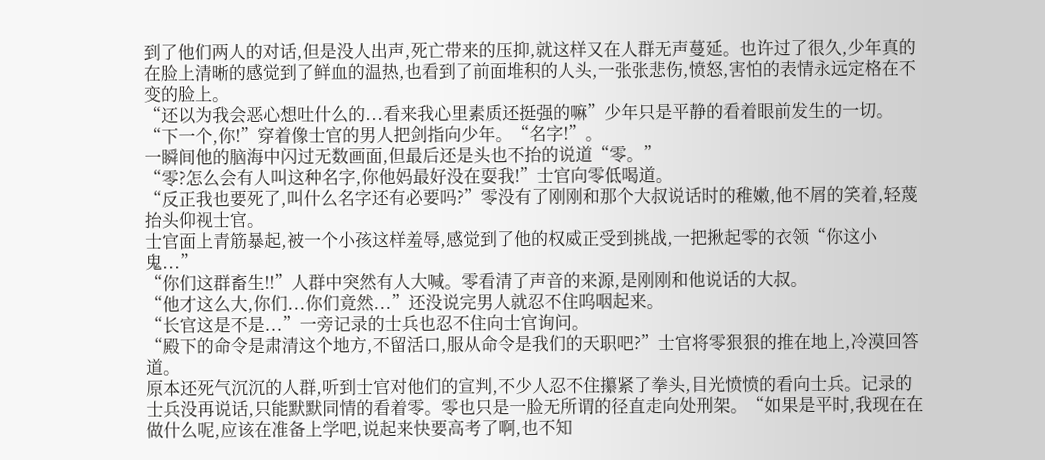到了他们两人的对话,但是没人出声,死亡带来的压抑,就这样又在人群无声蔓延。也许过了很久,少年真的在脸上清晰的感觉到了鲜血的温热,也看到了前面堆积的人头,一张张悲伤,愤怒,害怕的表情永远定格在不变的脸上。
“还以为我会恶心想吐什么的...看来我心里素质还挺强的嘛”少年只是平静的看着眼前发生的一切。
“下一个,你!”穿着像士官的男人把剑指向少年。“名字!”。
一瞬间他的脑海中闪过无数画面,但最后还是头也不抬的说道“零。”
“零?怎么会有人叫这种名字,你他妈最好没在耍我!”士官向零低喝道。
“反正我也要死了,叫什么名字还有必要吗?”零没有了刚刚和那个大叔说话时的稚嫩,他不屑的笑着,轻蔑抬头仰视士官。
士官面上青筋暴起,被一个小孩这样羞辱,感觉到了他的权威正受到挑战,一把揪起零的衣领“你这小鬼...”
“你们这群畜生!!”人群中突然有人大喊。零看清了声音的来源,是刚刚和他说话的大叔。
“他才这么大,你们...你们竟然...”还没说完男人就忍不住呜咽起来。
“长官这是不是...”一旁记录的士兵也忍不住向士官询问。
“殿下的命令是肃清这个地方,不留活口,服从命令是我们的天职吧?”士官将零狠狠的推在地上,冷漠回答道。
原本还死气沉沉的人群,听到士官对他们的宣判,不少人忍不住攥紧了拳头,目光愤愤的看向士兵。记录的士兵没再说话,只能默默同情的看着零。零也只是一脸无所谓的径直走向处刑架。“如果是平时,我现在在做什么呢,应该在准备上学吧,说起来快要高考了啊,也不知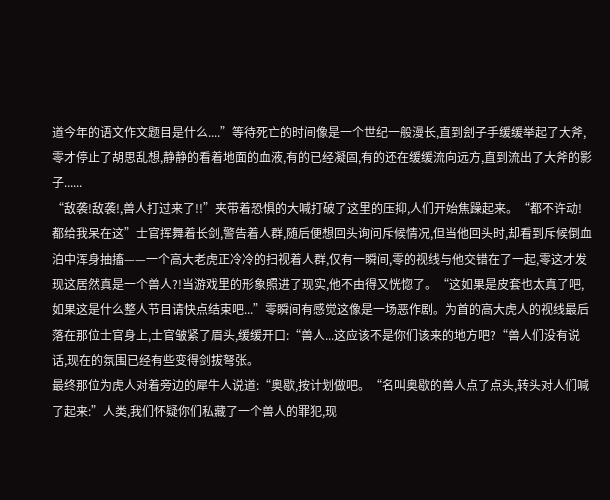道今年的语文作文题目是什么....”等待死亡的时间像是一个世纪一般漫长,直到刽子手缓缓举起了大斧,零才停止了胡思乱想,静静的看着地面的血液,有的已经凝固,有的还在缓缓流向远方,直到流出了大斧的影子......
“敌袭!敌袭!,兽人打过来了!!”夹带着恐惧的大喊打破了这里的压抑,人们开始焦躁起来。“都不许动!都给我呆在这”士官挥舞着长剑,警告着人群,随后便想回头询问斥候情况,但当他回头时,却看到斥候倒血泊中浑身抽搐——一个高大老虎正冷冷的扫视着人群,仅有一瞬间,零的视线与他交错在了一起,零这才发现这居然真是一个兽人?!当游戏里的形象照进了现实,他不由得又恍惚了。“这如果是皮套也太真了吧,如果这是什么整人节目请快点结束吧...”零瞬间有感觉这像是一场恶作剧。为首的高大虎人的视线最后落在那位士官身上,士官皱紧了眉头,缓缓开口:“兽人...这应该不是你们该来的地方吧?“兽人们没有说话,现在的氛围已经有些变得剑拔弩张。
最终那位为虎人对着旁边的犀牛人说道:“奥歇,按计划做吧。“名叫奥歇的兽人点了点头,转头对人们喊了起来:”人类,我们怀疑你们私藏了一个兽人的罪犯,现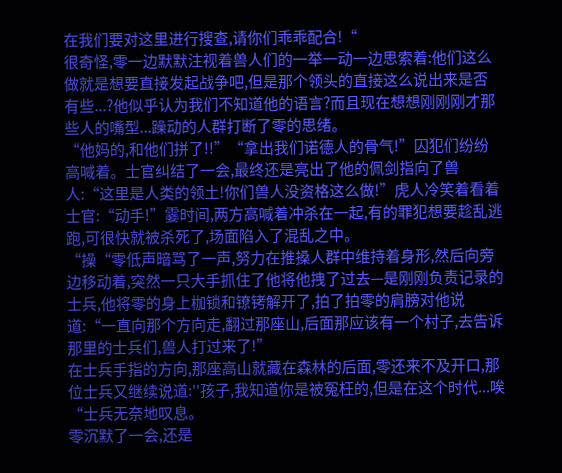在我们要对这里进行搜查,请你们乖乖配合!“
很奇怪,零一边默默注视着兽人们的一举一动一边思索着:他们这么做就是想要直接发起战争吧,但是那个领头的直接这么说出来是否有些...?他似乎认为我们不知道他的语言?而且现在想想刚刚刚才那些人的嘴型...躁动的人群打断了零的思绪。
“他妈的,和他们拼了!!”“拿出我们诺德人的骨气!”囚犯们纷纷高喊着。士官纠结了一会,最终还是亮出了他的佩剑指向了兽人:“这里是人类的领土!你们兽人没资格这么做!”虎人冷笑着看着士官:“动手!”霎时间,两方高喊着冲杀在一起,有的罪犯想要趁乱逃跑,可很快就被杀死了,场面陷入了混乱之中。
“操“零低声暗骂了一声,努力在推搡人群中维持着身形,然后向旁边移动着,突然一只大手抓住了他将他拽了过去—是刚刚负责记录的士兵,他将零的身上枷锁和镣铐解开了,拍了拍零的肩膀对他说道:“一直向那个方向走,翻过那座山,后面那应该有一个村子,去告诉那里的士兵们,兽人打过来了!”
在士兵手指的方向,那座高山就藏在森林的后面,零还来不及开口,那位士兵又继续说道:''孩子,我知道你是被冤枉的,但是在这个时代...唉“士兵无奈地叹息。
零沉默了一会,还是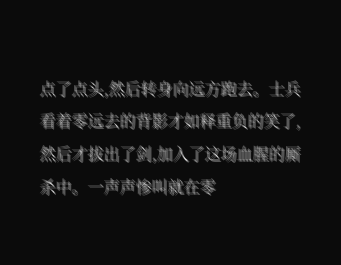点了点头,然后转身向远方跑去。士兵看着零远去的背影才如释重负的笑了,然后才拔出了剑,加入了这场血腥的厮杀中。一声声惨叫就在零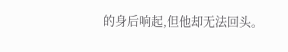的身后响起,但他却无法回头。